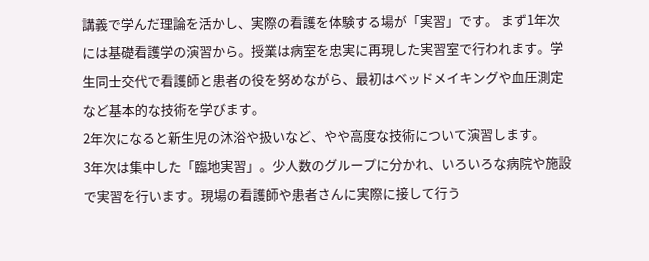講義で学んだ理論を活かし、実際の看護を体験する場が「実習」です。 まず1年次には基礎看護学の演習から。授業は病室を忠実に再現した実習室で行われます。学生同士交代で看護師と患者の役を努めながら、最初はベッドメイキングや血圧測定など基本的な技術を学びます。
2年次になると新生児の沐浴や扱いなど、やや高度な技術について演習します。
3年次は集中した「臨地実習」。少人数のグループに分かれ、いろいろな病院や施設で実習を行います。現場の看護師や患者さんに実際に接して行う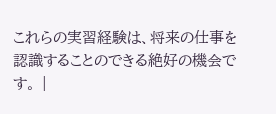これらの実習経験は、将来の仕事を認識することのできる絶好の機会です。 |